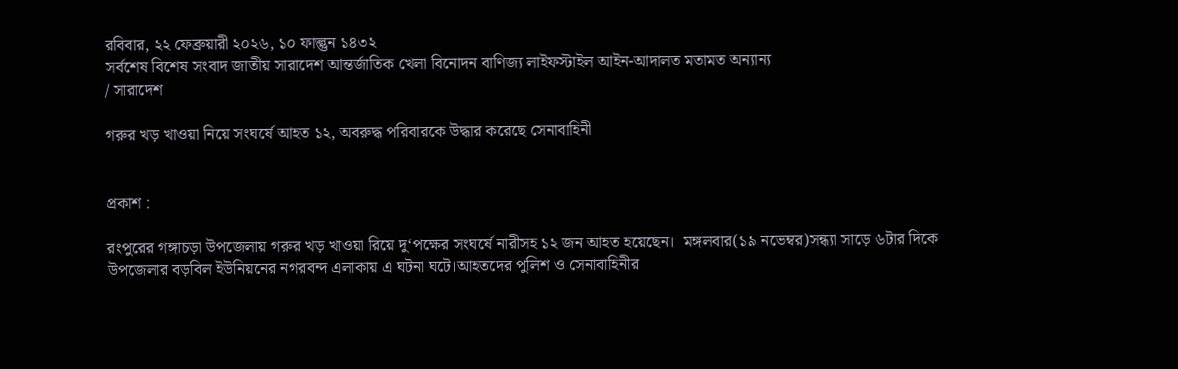রবিবার, ২২ ফেব্রুয়ারী ২০২৬, ১০ ফাল্গুন ১৪৩২
সর্বশেষ বিশেষ সংবাদ জাতীয় সারাদেশ আন্তর্জাতিক খেলা বিনোদন বাণিজ্য লাইফস্টাইল আইন-আদালত মতামত অন্যান্য
/ সারাদেশ

গরুর খড় খাওয়া নিয়ে সংঘর্ষে আহত ১২, অবরুদ্ধ পরিবারকে উদ্ধার করেছে সেনাবাহিনী


প্রকাশ :

রংপুরের গঙ্গাচড়া উপজেলায় গরুর খড় খাওয়া রিয়ে দু‘পক্ষের সংঘর্ষে নারীসহ ১২ জন আহত হয়েছেন।  মঙ্গলবার(১৯ নভেম্বর)সন্ধ্যা সাড়ে ৬টার দিকে উপজেলার বড়বিল ইউনিয়নের নগরবন্দ এলাকায় এ ঘটনা ঘটে।আহতদের পুলিশ ও সেনাবাহিনীর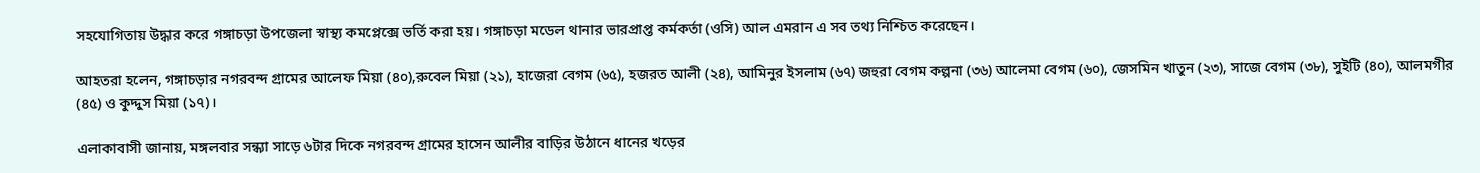সহযোগিতায় উদ্ধার করে গঙ্গাচড়া উপজেলা স্বাস্থ্য কমপ্লেক্সে ভর্তি করা হয়। গঙ্গাচড়া মডেল থানার ভারপ্রাপ্ত কর্মকর্তা (ওসি) আল এমরান এ সব তথ্য নিশ্চিত করেছেন।

আহতরা হলেন, গঙ্গাচড়ার নগরবন্দ গ্রামের আলেফ মিয়া (৪০),রুবেল মিয়া (২১), হাজেরা বেগম (৬৫), হজরত আলী (২৪), আমিনুর ইসলাম (৬৭) জহুরা বেগম কল্পনা (৩৬) আলেমা বেগম (৬০), জেসমিন খাতুন (২৩), সাজে বেগম (৩৮), সুইটি (৪০), আলমগীর (৪৫) ও কুদ্দুস মিয়া (১৭)।

এলাকাবাসী জানায়, মঙ্গলবার সন্ধ্যা সাড়ে ৬টার দিকে নগরবন্দ গ্রামের হাসেন আলীর বাড়ির উঠানে ধানের খড়ের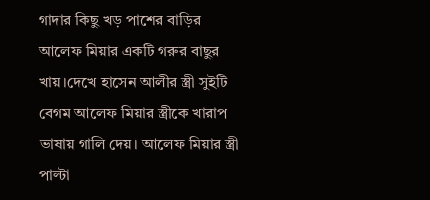গাদার কিছু খড় পাশের বাড়ির আলেফ মিয়ার একটি গরুর বাছুর খায়।দেখে হাসেন আলীর স্ত্রী সুইটি বেগম আলেফ মিয়ার স্ত্রীকে খারাপ ভাষায় গালি দেয়। আলেফ মিয়ার স্ত্রী পাল্টা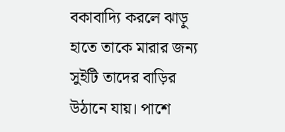বকাবাদ্যি করলে ঝাড়ু হাতে তাকে মারার জন্য সুইটি তাদের বাড়ির উঠানে যায়। পাশে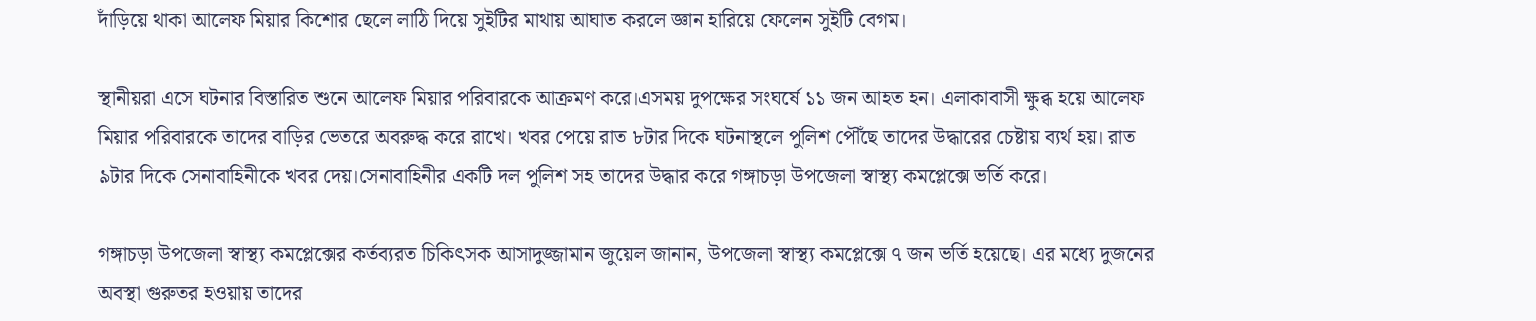দাঁড়িয়ে থাকা আলেফ মিয়ার কিশোর ছেলে লাঠি দিয়ে সুইটির মাথায় আঘাত করলে জ্ঞান হারিয়ে ফেলেন সুইটি বেগম।

স্থানীয়রা এসে ঘটনার বিস্তারিত শুনে আলেফ মিয়ার পরিবারকে আক্রমণ করে।এসময় দুপক্ষের সংঘর্ষে ১১ জন আহত হন। এলাকাবাসী ক্ষুব্ধ হয়ে আলেফ মিয়ার পরিবারকে তাদের বাড়ির ভেতরে অবরুদ্ধ করে রাখে। খবর পেয়ে রাত ৮টার দিকে ঘটনাস্থলে পুলিশ পৌঁছে তাদের উদ্ধারের চেষ্টায় ব্যর্থ হয়। রাত ৯টার দিকে সেনাবাহিনীকে খবর দেয়।সেনাবাহিনীর একটি দল পুলিশ সহ তাদের উদ্ধার করে গঙ্গাচড়া উপজেলা স্বাস্থ্য কমপ্লেক্সে ভর্তি করে।

গঙ্গাচড়া উপজেলা স্বাস্থ্য কমপ্লেক্সের কর্তব্যরত চিকিৎসক আসাদুজ্জামান জুয়েল জানান, উপজেলা স্বাস্থ্য কমপ্লেক্সে ৭ জন ভর্তি হয়েছে। এর মধ্যে দুজনের অবস্থা গুরুতর হওয়ায় তাদের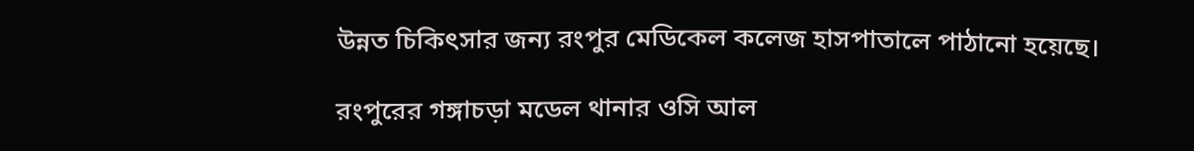উন্নত চিকিৎসার জন্য রংপুর মেডিকেল কলেজ হাসপাতালে পাঠানো হয়েছে।

রংপুরের গঙ্গাচড়া মডেল থানার ওসি আল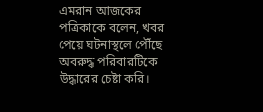এমরান আজকের পত্রিকাকে বলেন, খবর পেয়ে ঘটনাস্থলে পৌঁছে অবরুদ্ধ পরিবারটিকে উদ্ধারের চেষ্টা করি।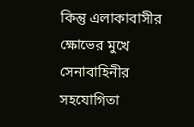কিন্তু এলাকাবাসীর ক্ষোভের মুখে সেনাবাহিনীর সহযোগিতা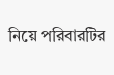নিয়ে পরিবারটির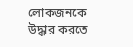লোকজনকে উদ্ধার করতে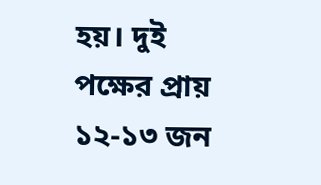হয়। দুই পক্ষের প্রায় ১২-১৩ জন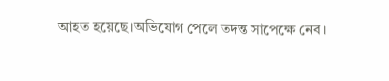আহত হয়েছে।অভিযোগ পেলে তদন্ত সাপেক্ষে নেব।